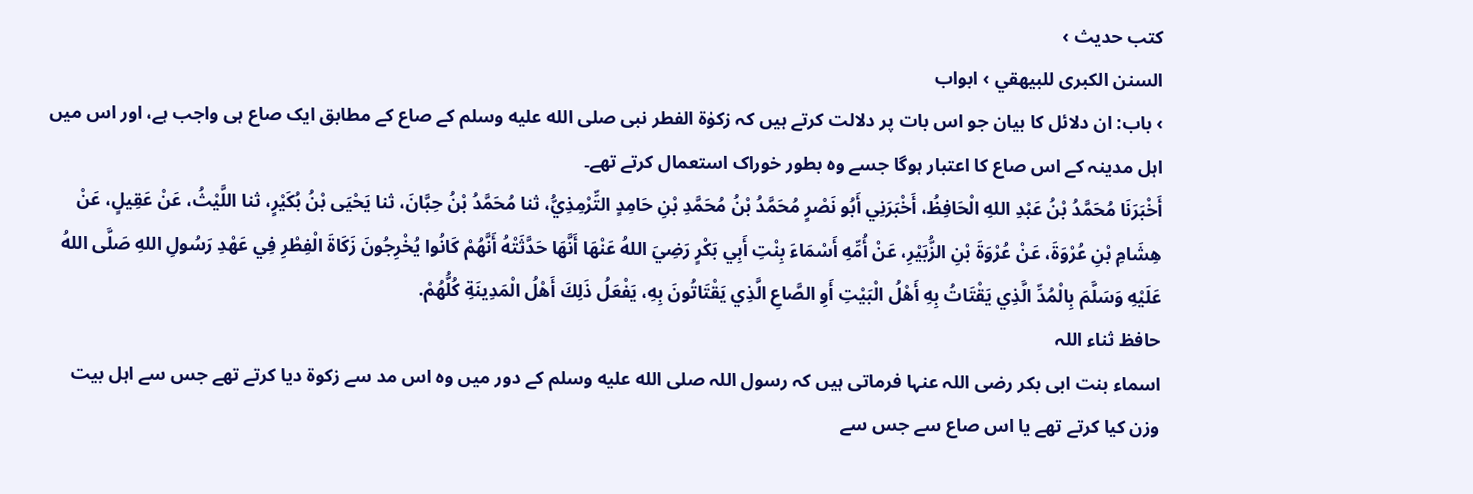کتب حدیث ›
السنن الكبرى للبيهقي › ابواب
› باب: ان دلائل کا بیان جو اس بات پر دلالت کرتے ہیں کہ زکوٰۃ الفطر نبی صلى الله عليه وسلم کے صاع کے مطابق ایک صاع ہی واجب ہے، اور اس میں اہل مدینہ کے اس صاع کا اعتبار ہوگا جسے وہ بطور خوراک استعمال کرتے تھے۔
أَخْبَرَنَا مُحَمَّدُ بْنُ عَبْدِ اللهِ الْحَافِظُ، أَخْبَرَنِي أَبُو نَصْرٍ مُحَمَّدُ بْنُ مُحَمَّدِ بْنِ حَامِدٍ التِّرْمِذِيُّ، ثنا مُحَمَّدُ بْنُ حِبَّانَ، ثنا يَحْيَى بْنُ بُكَيْرٍ، ثنا اللَّيْثُ، عَنْ عَقِيلٍ، عَنْ هِشَامِ بْنِ عُرْوَةَ، عَنْ عُرْوَةَ بْنِ الزُّبَيْرِ، عَنْ أُمِّهِ أَسْمَاءَ بِنْتِ أَبِي بَكْرٍ رَضِيَ اللهُ عَنْهَا أَنَّهَا حَدَّثَتْهُ أَنَّهُمْ كَانُوا يُخْرِجُونَ زَكَاةَ الْفِطْرِ فِي عَهْدِ رَسُولِ اللهِ صَلَّى اللهُ عَلَيْهِ وَسَلَّمَ بِالْمُدِّ الَّذِي يَقْتَاتُ بِهِ أَهْلُ الْبَيْتِ أَوِ الصَّاعِ الَّذِي يَقْتَاتُونَ بِهِ، يَفْعَلُ ذَلِكَ أَهْلُ الْمَدِينَةِ كُلُّهُمْ.
حافظ ثناء اللہ
اسماء بنت ابی بکر رضی اللہ عنہا فرماتی ہیں کہ رسول اللہ صلى الله عليه وسلم کے دور میں وہ اس مد سے زکوۃ دیا کرتے تھے جس سے اہل بیت وزن کیا کرتے تھے یا اس صاع سے جس سے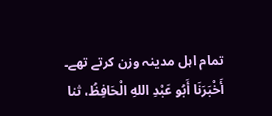تمام اہل مدینہ وزن کرتے تھے۔
أَخْبَرَنَا أَبُو عَبْدِ اللهِ الْحَافِظُ، ثنا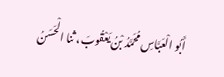أَبُو الْعَبَّاسِ مُحَمَّدُ بْنُ يَعْقُوبَ، ثنا الْحَسَنُ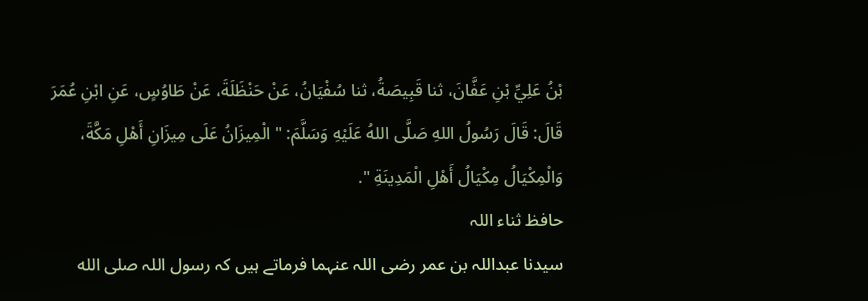بْنُ عَلِيِّ بْنِ عَفَّانَ، ثنا قَبِيصَةُ، ثنا سُفْيَانُ، عَنْ حَنْظَلَةَ، عَنْ طَاوُسٍ، عَنِ ابْنِ عُمَرَ قَالَ: قَالَ رَسُولُ اللهِ صَلَّى اللهُ عَلَيْهِ وَسَلَّمَ: " الْمِيزَانُ عَلَى مِيزَانِ أَهْلِ مَكَّةَ، وَالْمِكْيَالُ مِكْيَالُ أَهْلِ الْمَدِينَةِ ".
حافظ ثناء اللہ
سیدنا عبداللہ بن عمر رضی اللہ عنہما فرماتے ہیں کہ رسول اللہ صلى الله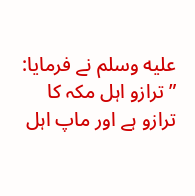عليه وسلم نے فرمایا: ”ترازو اہل مکہ کا ترازو ہے اور ماپ اہل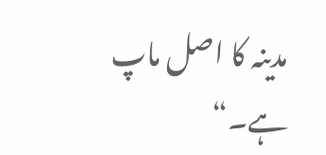مدینہ کا اصل ماپ ہے۔“